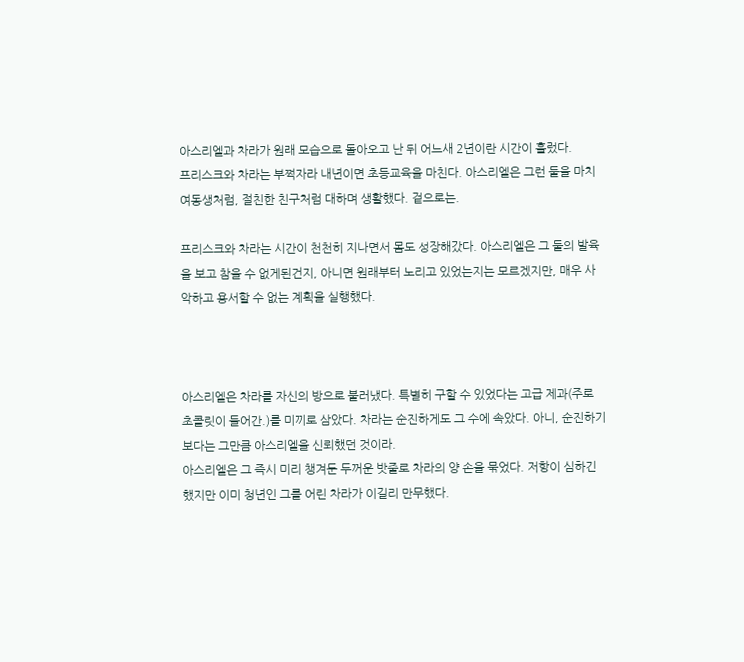아스리엘과 차라가 원래 모습으로 돌아오고 난 뒤 어느새 2년이란 시간이 흘렀다.
프리스크와 차라는 부쩍자라 내년이면 초등교육을 마친다. 아스리엘은 그런 둘을 마치 여동생처럼, 절친한 친구처럼 대하며 생활했다. 겉으로는.

프리스크와 차라는 시간이 천천히 지나면서 몸도 성장해갔다. 아스리엘은 그 둘의 발육을 보고 참을 수 없게된건지, 아니면 원래부터 노리고 있었는지는 모르겠지만, 매우 사악하고 용서할 수 없는 계획을 실행했다.



아스리엘은 차라를 자신의 방으로 불러냈다. 특별히 구할 수 있었다는 고급 제과(주로 초콜릿이 들어간.)를 미끼로 삼았다. 차라는 순진하게도 그 수에 속았다. 아니, 순진하기보다는 그만큼 아스리엘을 신뢰했던 것이라.
아스리엘은 그 즉시 미리 챙겨둔 두꺼운 밧줄로 차라의 양 손을 묶었다. 저항이 심하긴 했지만 이미 청년인 그를 어린 차라가 이길리 만무했다.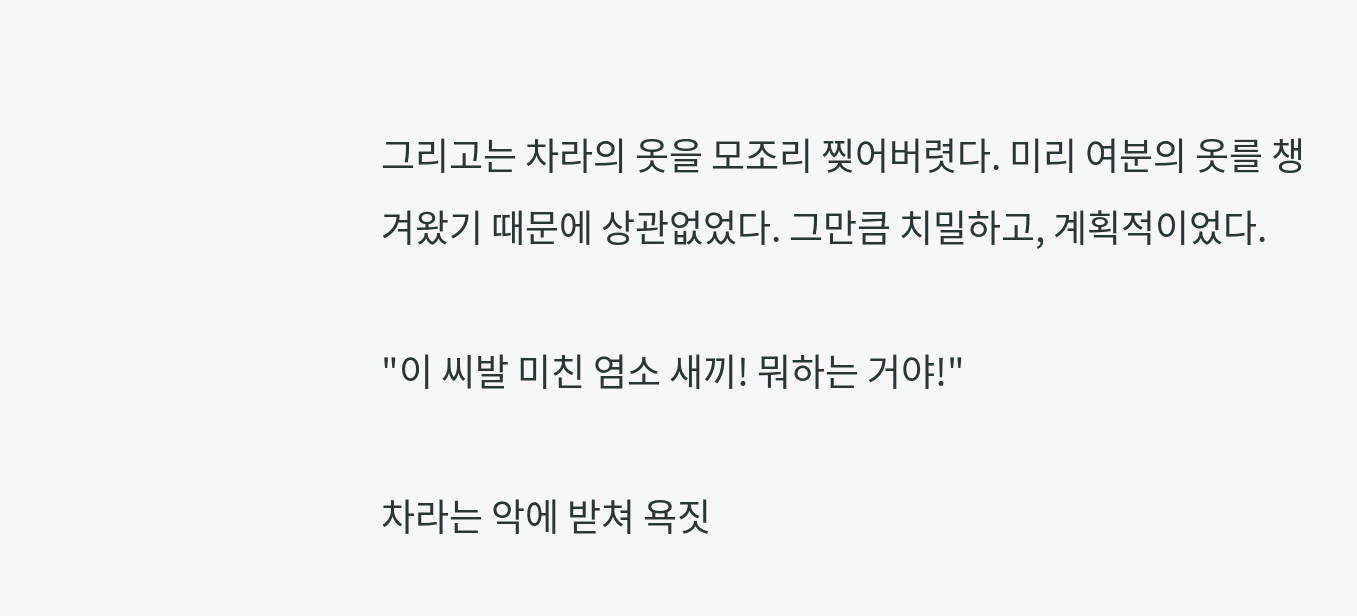그리고는 차라의 옷을 모조리 찢어버렷다. 미리 여분의 옷를 챙겨왔기 때문에 상관없었다. 그만큼 치밀하고, 계획적이었다.

"이 씨발 미친 염소 새끼! 뭐하는 거야!"

차라는 악에 받쳐 욕짓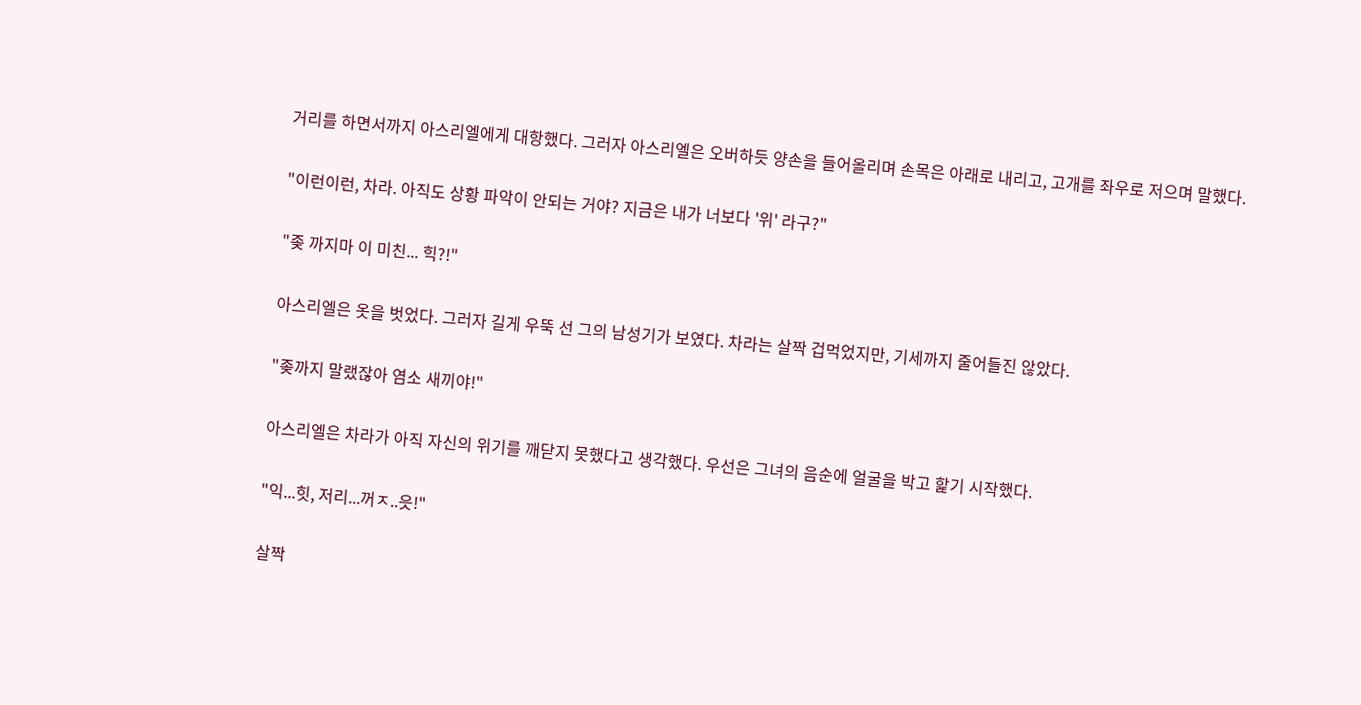거리를 하면서까지 아스리엘에게 대항했다. 그러자 아스리엘은 오버하듯 양손을 들어올리며 손목은 아래로 내리고, 고개를 좌우로 저으며 말했다.

"이런이런, 차라. 아직도 상황 파악이 안되는 거야? 지금은 내가 너보다 '위' 라구?"

"좆 까지마 이 미친... 힉?!"

아스리엘은 옷을 벗었다. 그러자 길게 우뚝 선 그의 남성기가 보였다. 차라는 살짝 겁먹었지만, 기세까지 줄어들진 않았다.

"좆까지 말랬잖아 염소 새끼야!"

아스리엘은 차라가 아직 자신의 위기를 깨닫지 못했다고 생각했다. 우선은 그녀의 음순에 얼굴을 박고 핥기 시작했다.

"익...힛, 저리...꺼ㅈ..읏!"

살짝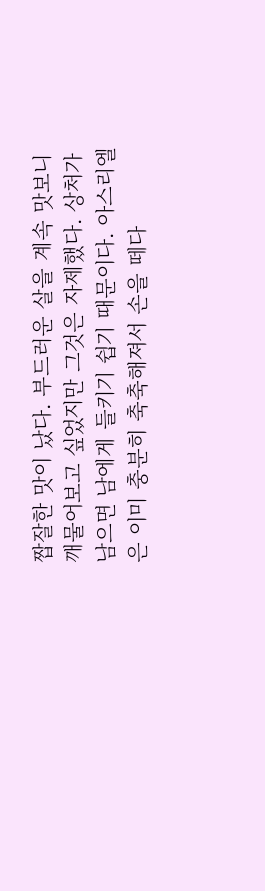짭잘한 맛이 났다. 부드러운 살을 계속 맛보니 깨물어보고 싶었지만 그것은 자제했다. 상처가 남으면 남에게 들키기 쉽기 때문이다. 아스리엘은 이미 충분히 축축해져서 손을 떼다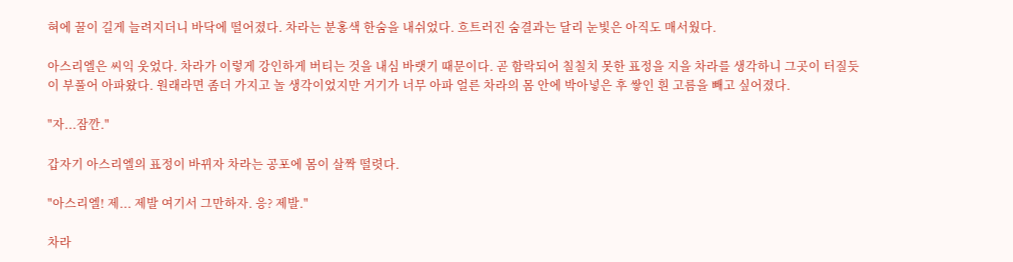혀에 꿀이 길게 늘려지더니 바닥에 떨어졌다. 차라는 분홍색 한숨을 내쉬었다. 흐트러진 숨결과는 달리 눈빛은 아직도 매서웠다.

아스리엘은 씨익 웃었다. 차라가 이렇게 강인하게 버티는 것을 내심 바랫기 때문이다. 곧 함락되어 칠칠치 못한 표정을 지을 차라를 생각하니 그곳이 터질듯이 부풀어 아파왔다. 원래라면 좀더 가지고 놀 생각이었지만 거기가 너무 아파 얼른 차라의 몸 안에 박아넣은 후 쌓인 흰 고름을 빼고 싶어졌다.

"자...잠깐."

갑자기 아스리엘의 표정이 바뀌자 차라는 공포에 몸이 살짝 떨렷다.

"아스리엘! 제... 제발 여기서 그만하자. 응? 제발."

차라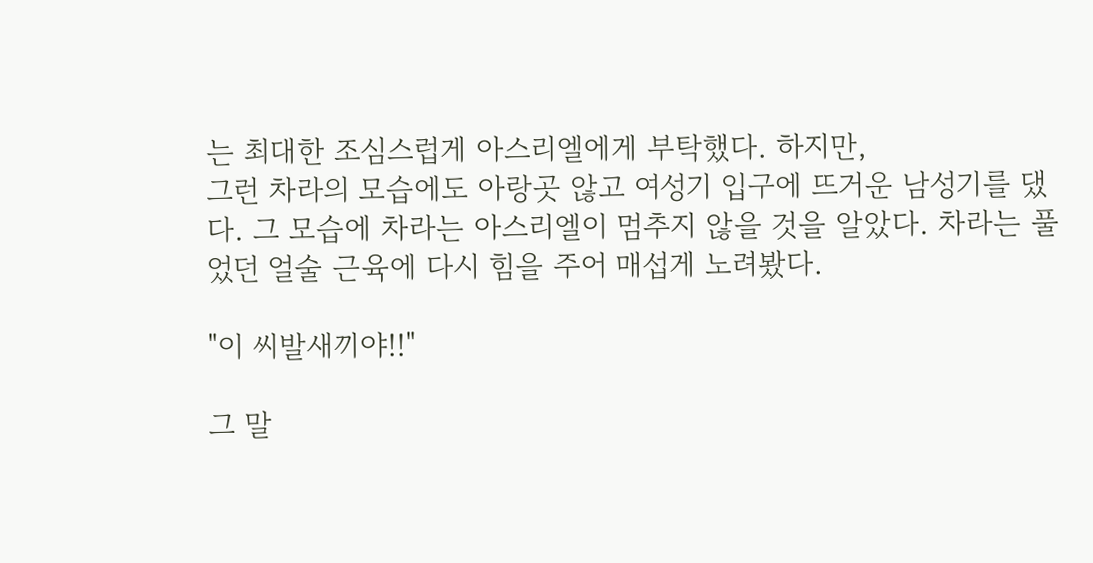는 최대한 조심스럽게 아스리엘에게 부탁했다. 하지만,
그런 차라의 모습에도 아랑곳 않고 여성기 입구에 뜨거운 남성기를 댔다. 그 모습에 차라는 아스리엘이 멈추지 않을 것을 알았다. 차라는 풀었던 얼술 근육에 다시 힘을 주어 매섭게 노려봤다.

"이 씨발새끼야!!"

그 말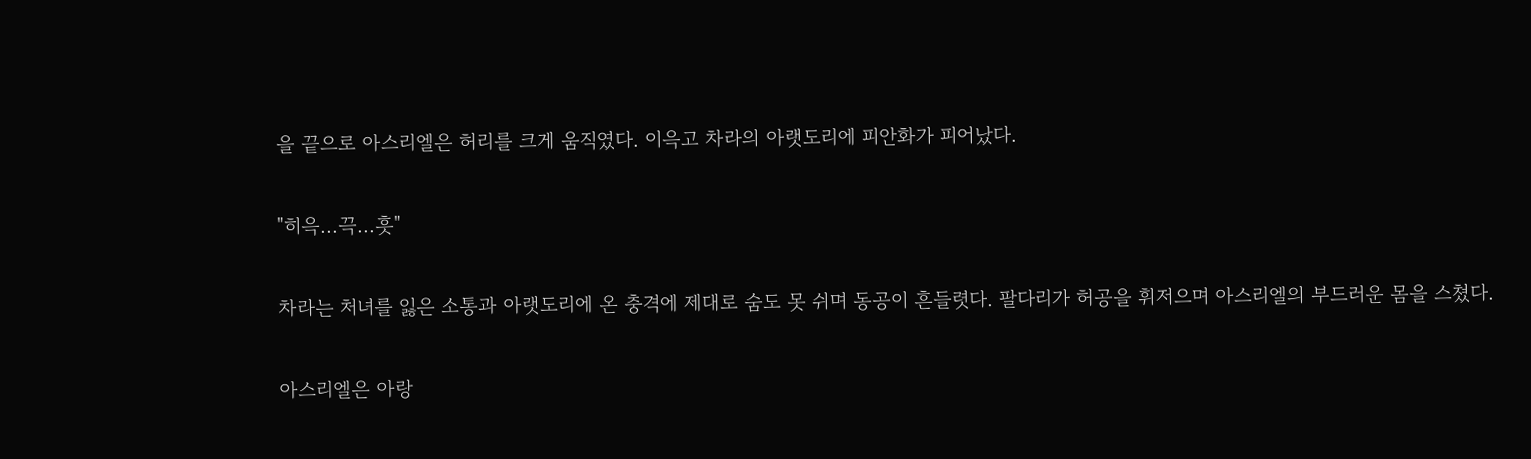을 끝으로 아스리엘은 허리를 크게 움직였다. 이윽고 차라의 아랫도리에 피안화가 피어났다.

"히윽...끅...흣"

차라는 처녀를 잃은 소통과 아랫도리에 온 충격에 제대로 숨도 못 쉬며 동공이 흔들렷다. 팔다리가 허공을 휘저으며 아스리엘의 부드러운 몸을 스쳤다.

아스리엘은 아랑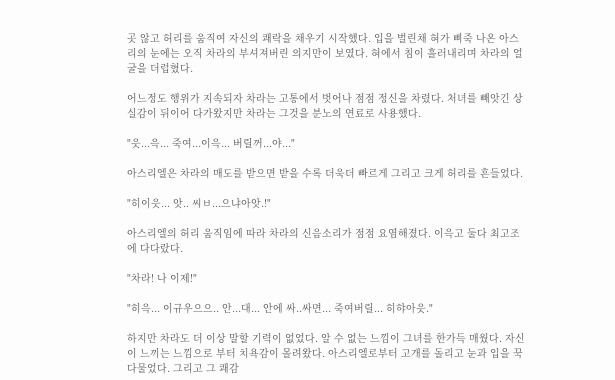곳 않고 허리를 움직여 자신의 쾌락을 채우기 시작했다. 입을 벌린채 혀가 삐죽 나온 아스리의 눈에는 오직 차라의 부셔져버린 의지만이 보였다. 혀에서 침이 흘러내리며 차라의 얼굴을 더럽혔다.

어느정도 행위가 지속되자 차라는 고통에서 벗어나 점점 정신을 차렸다. 처녀를 빼앗긴 상실감이 뒤이어 다가왔지만 차라는 그것을 분노의 연료로 사용했다.

"읏...윽... 죽여...이윽... 버릴꺼...야..."

아스리엘은 차라의 매도를 받으면 받을 수록 더욱더 빠르게 그리고 크게 허리를 흔들었다.

"히이읏... 앗.. 씨ㅂ...으냐아앗.!"

아스리엘의 허리 움직임에 따라 차라의 신음소리가 점점 요염해졌다. 이윽고 둘다 최고조에 다다랐다.

"차라! 나 이제!"

"히윽... 이규우으으.. 안...대... 안에 싸..싸면... 죽여버릴... 히햐아읏."

하지만 차라도 더 이상 말할 기력이 없었다. 알 수 없는 느낌이 그녀를 한가득 매웠다. 자신이 느끼는 느낌으로 부터 치욕감이 몰려왔다. 아스리엘로부터 고개를 돌리고 눈과 입을 꾹 다물었다. 그리고 그 쾌감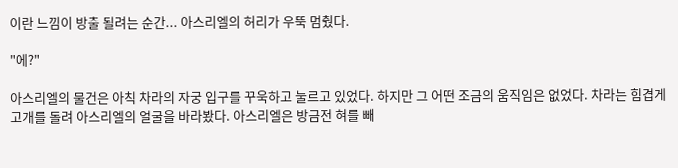이란 느낌이 방출 될려는 순간... 아스리엘의 허리가 우뚝 멈췄다.

"에?"

아스리엘의 물건은 아칙 차라의 자궁 입구를 꾸욱하고 눌르고 있었다. 하지만 그 어떤 조금의 움직임은 없었다. 차라는 힘겹게 고개를 돌려 아스리엘의 얼굴을 바라봤다. 아스리엘은 방금전 혀를 빼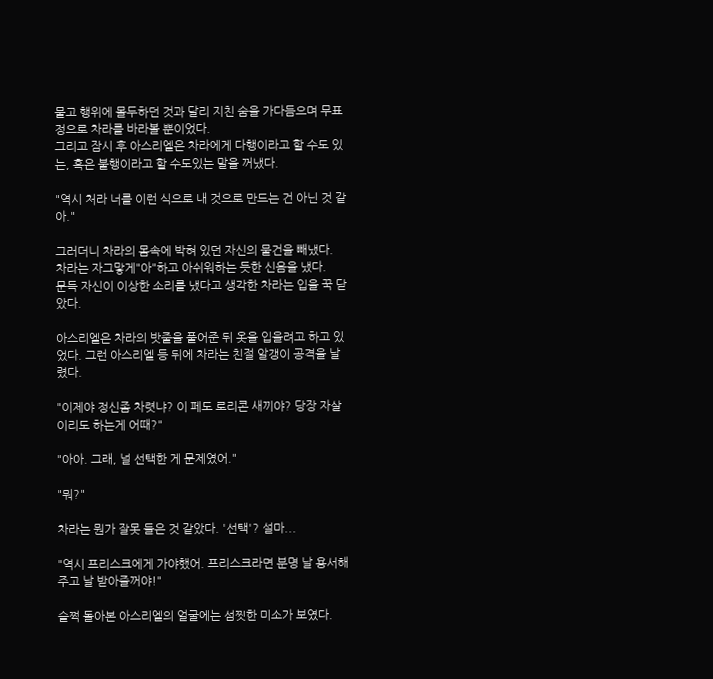물고 행위에 몰두하던 것과 달리 지친 숨을 가다듬으며 무표정으로 차라를 바라볼 뿐이었다.
그리고 잠시 후 아스리엘은 차라에게 다행이라고 할 수도 있는, 혹은 불행이라고 할 수도있는 말을 꺼냈다.

"역시 처라 너를 이런 식으로 내 것으로 만드는 건 아닌 것 같아."

그러더니 차라의 몸속에 박혀 있던 자신의 물건을 빼냈다.
차라는 자그맣게"아"하고 아쉬워하는 듯한 신음을 냈다.
문득 자신이 이상한 소리를 냈다고 생각한 차라는 입을 꾹 닫았다.

아스리엘은 차라의 밧줄을 풀어준 뒤 옷을 입을려고 하고 있었다. 그런 아스리엘 등 뒤에 차라는 친절 알갱이 공격을 날렸다.

"이제야 정신좀 차렷냐? 이 페도 로리콘 새끼야? 당장 자살이리도 하는게 어때?"

"아아. 그래, 널 선택한 게 문제였어."

"뭐?"

차라는 뭔가 잘못 들은 것 같았다. '선택'? 설마...

"역시 프리스크에게 가야했어. 프리스크라면 분명 날 용서해주고 날 받아즐꺼야!"

슬쩍 돌아본 아스리엘의 얼굴에는 섬찟한 미소가 보였다.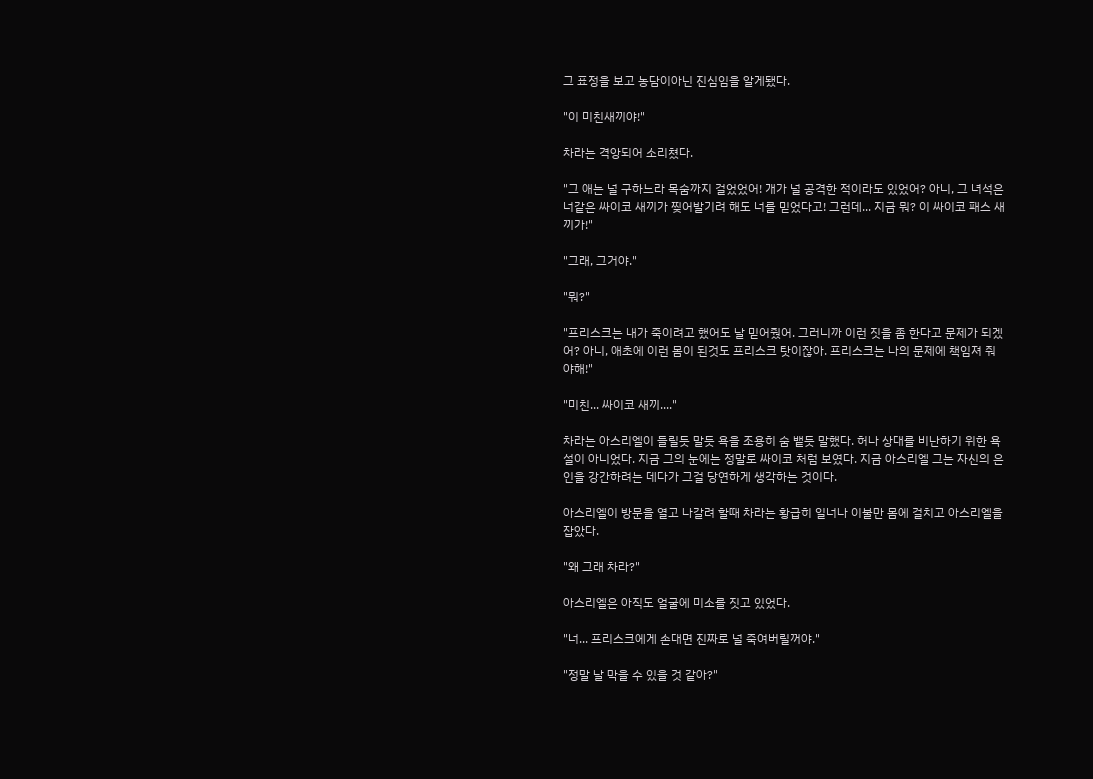그 표정을 보고 농담이아닌 진심임을 알게됐다.

"이 미친새끼야!"

차라는 격앙되어 소리쳤다.

"그 애는 널 구하느라 목숨까지 걸었었어! 개가 널 공격한 적이라도 있었어? 아니, 그 녀석은 너같은 싸이코 새끼가 찢어발기려 해도 너를 믿었다고! 그런데... 지금 뭐? 이 싸이코 패스 새끼가!"

"그래, 그거야."

"뭐?"

"프리스크는 내가 죽이려고 했어도 날 믿어줬어. 그러니까 이런 짓을 좀 한다고 문제가 되겠어? 아니, 애초에 이런 몸이 된것도 프리스크 탓이잖아. 프리스크는 나의 문제에 책임져 줘야해!"

"미친... 싸이코 새끼...."

차라는 아스리엘이 들릴듯 말듯 욕을 조용히 숨 뱉듯 말했다. 허나 상대를 비난하기 위한 욕설이 아니었다. 지금 그의 눈에는 정말로 싸이코 처럼 보였다. 지금 아스리엘 그는 자신의 은인을 강간하려는 데다가 그걸 당연하게 생각하는 것이다.

아스리엘이 방문을 열고 나갈려 할때 차라는 황급히 일너나 이불만 몸에 걸치고 아스리엘을 잡았다.

"왜 그래 차라?"

아스리엘은 아직도 얼굴에 미소를 짓고 있었다.

"너... 프리스크에게 손대면 진짜로 널 죽여버릴꺼야."

"정말 날 막을 수 있을 것 같아?"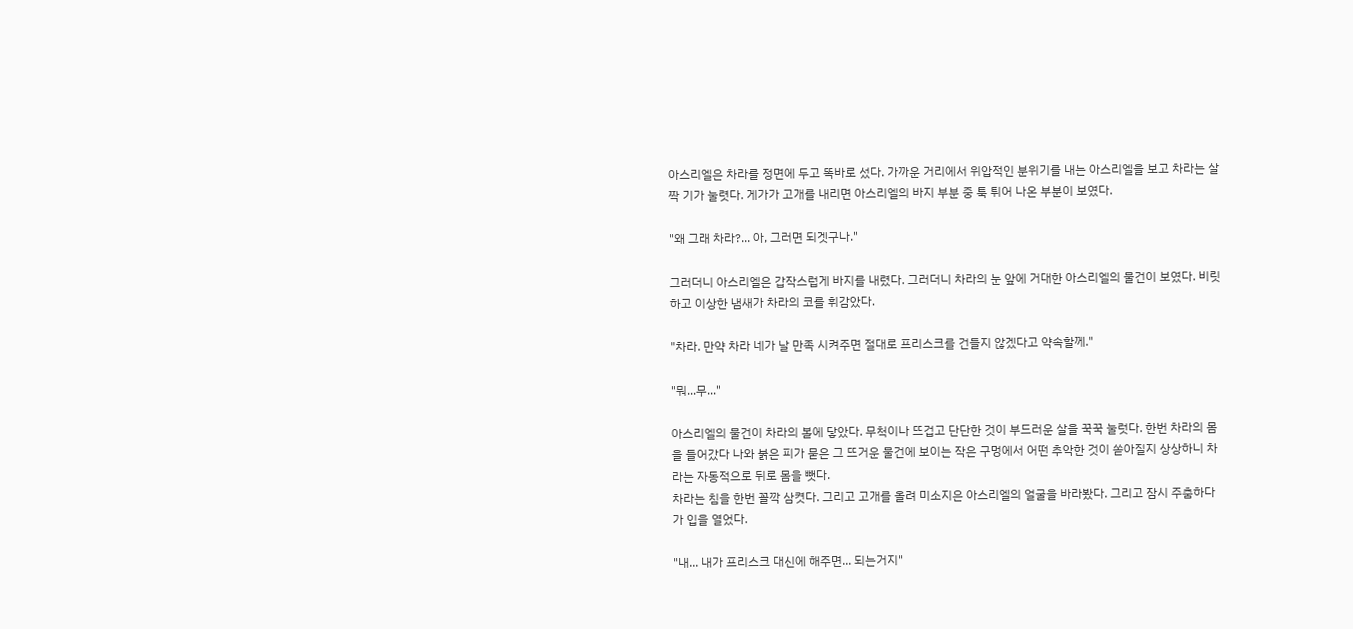아스리엘은 차라를 정면에 두고 똑바로 섰다. 가까운 거리에서 위압적인 분위기를 내는 아스리엘을 보고 차라는 살짝 기가 눌렷다. 게가가 고개를 내리면 아스리엘의 바지 부분 중 툭 튀어 나온 부분이 보였다.

"왜 그래 차라?... 아, 그러면 되겟구나."

그러더니 아스리엘은 갑작스럽게 바지를 내렸다. 그러더니 차라의 눈 앞에 거대한 아스리엘의 물건이 보였다. 비릿하고 이상한 냄새가 차라의 코를 휘감았다.

"차라. 만약 차라 네가 날 만족 시켜주면 절대로 프리스크를 건들지 않겠다고 약속할께."

"뭐...무..."

아스리엘의 물건이 차라의 볼에 닿았다. 무척이나 뜨겁고 단단한 것이 부드러운 살을 꾹꾹 눌럿다. 한번 차라의 몸을 들어갔다 나와 붉은 피가 묻은 그 뜨거운 물건에 보이는 작은 구멍에서 어떤 추악한 것이 쏟아질지 상상하니 차라는 자동적으로 뒤로 몸을 뺏다.
차라는 침을 한번 꼴깍 삼켯다. 그리고 고개를 올려 미소지은 아스리엘의 얼굴을 바라봤다. 그리고 잠시 주춤하다가 입을 열었다.

"내... 내가 프리스크 대신에 해주면... 되는거지"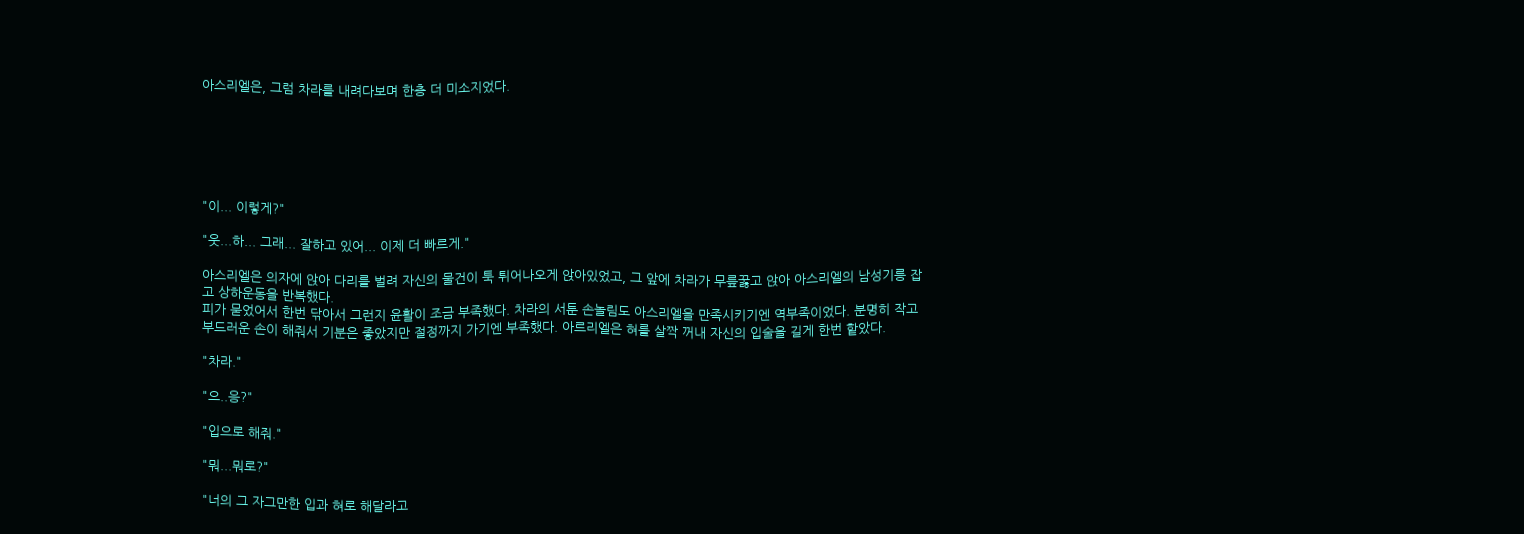아스리엘은, 그럼 차라를 내려다보며 한층 더 미소지었다.






"이... 이렇게?"

"웃...하... 그래... 잘하고 있어... 이제 더 빠르게."

아스리엘은 의자에 앉아 다리를 벌려 자신의 물건이 툭 튀어나오게 앉아있었고, 그 앞에 차라가 무릎꿇고 앉아 아스리엘의 남성기릉 잡고 상하운동을 반복했다.
피가 묻었어서 한번 닦아서 그런지 윤활이 조금 부족했다. 차라의 서툰 손놀림도 아스리엘을 만족시키기엔 역부족이었다. 분명히 작고 부드러운 손이 해줘서 기분은 좋았지만 절정까지 가기엔 부족했다. 아르리엘은 혀를 살짝 꺼내 자신의 입술을 길게 한번 핱았다.

"차라."

"으..응?"

"입으로 해줘."

"뭐...뭐로?"

"너의 그 자그만한 입과 혀로 해달라고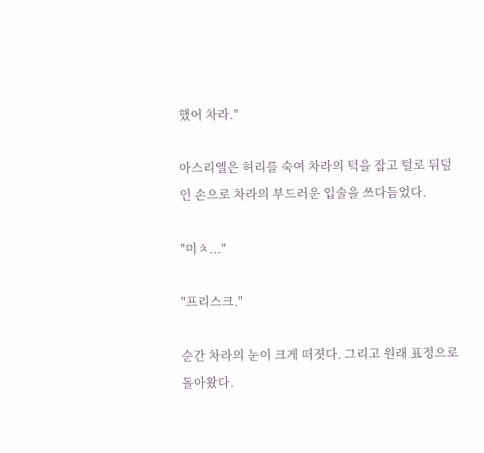했어 차라."

아스리엘은 허리를 숙여 차라의 턱을 잡고 털로 뒤덮인 손으로 차라의 부드러운 입술을 쓰다듬었다.

"미ㅊ..."

"프리스크."

순간 차라의 눈이 크게 떠졋다. 그리고 원래 표정으로 돌아왔다.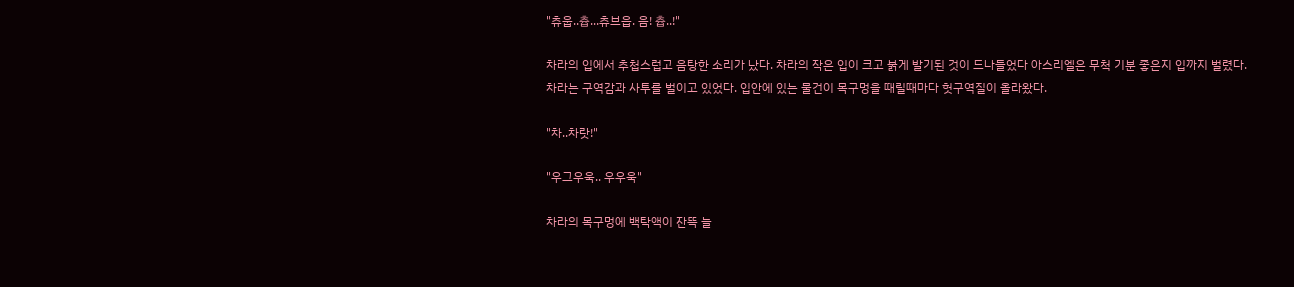"츄웁..츕...츄브읍. 음! 츕..!"

차라의 입에서 추첩스럽고 음탕한 소리가 났다. 차라의 작은 입이 크고 붉게 발기된 것이 드나들었다 아스리엘은 무척 기분 좋은지 입까지 벌렸다.
차라는 구역감과 사투를 벌이고 있었다. 입안에 있는 물건이 목구멍을 때릴때마다 헛구역질이 올라왔다.

"차..차랏!"

"우그우욱.. 우우욱"

차라의 목구멍에 백탁액이 잔뜩 늘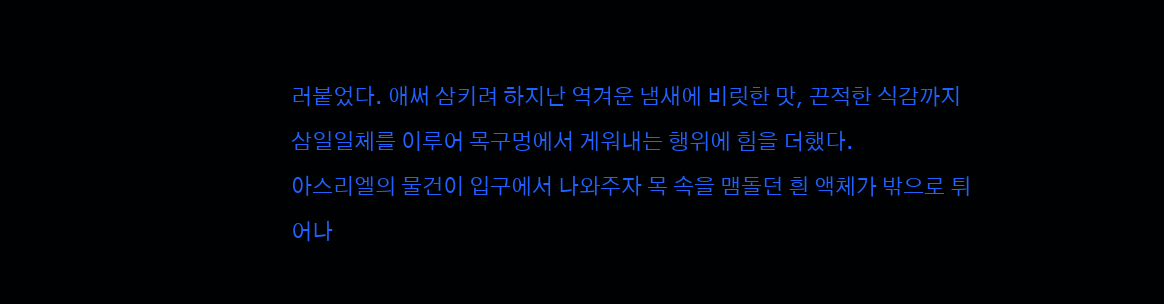러붙었다. 애써 삼키려 하지난 역겨운 냄새에 비릿한 맛, 끈적한 식감까지 삼일일체를 이루어 목구멍에서 게워내는 행위에 힘을 더했다.
아스리엘의 물건이 입구에서 나와주자 목 속을 맴돌던 흰 액체가 밖으로 튀어나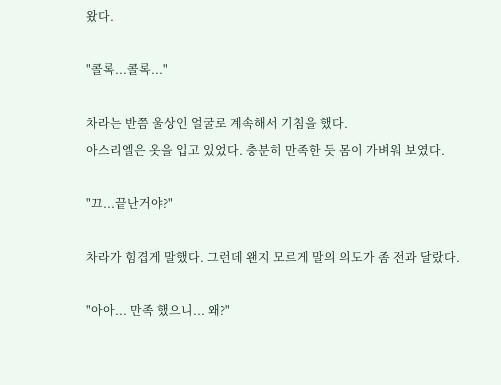왔다.

"콜록...콜록..."

차라는 반쯤 울상인 얼굴로 계속해서 기침을 했다.
아스리엘은 옷을 입고 있었다. 충분히 만족한 듯 몸이 가벼워 보였다.

"끄...끝난거야?"

차라가 힘겹게 말했다. 그런데 왠지 모르게 말의 의도가 좀 전과 달랐다.

"아아... 만족 했으니... 왜?"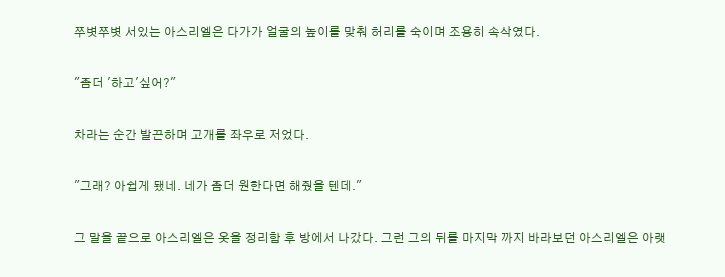쭈볏쭈볏 서있는 아스리엘은 다가가 얼굴의 높이를 맞춰 허리를 숙이며 조용히 속삭였다.

"좀더 '하고'싶어?"

차라는 순간 발끈하며 고개를 좌우로 저었다.

"그래? 아쉽게 됐네. 네가 좀더 원한다면 해줬을 텐데."

그 말을 끝으로 아스리엘은 옷을 정리함 후 방에서 나갔다. 그런 그의 뒤를 마지막 까지 바라보던 아스리엘은 아랫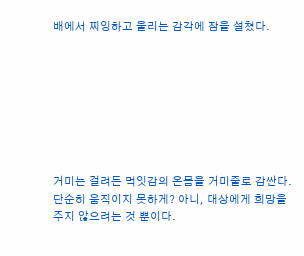배에서 찌잉하고 울리는 감각에 잠을 설쳤다.








거미는 걸려든 먹잇감의 온몸을 거미줄로 감싼다. 단순히 움직이지 못하게? 아니, 대상에게 희망을 주지 않으려는 것 뿐이다.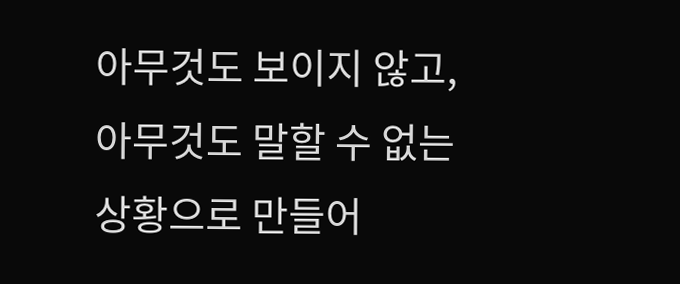아무것도 보이지 않고, 아무것도 말할 수 없는 상황으로 만들어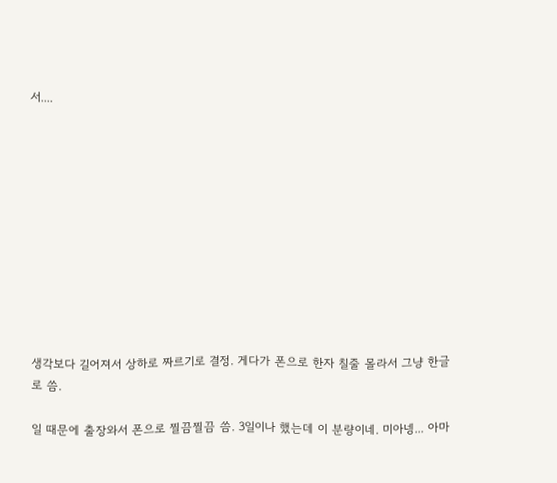서....











생각보다 길어져서 상하로 짜르기로 결정. 게다가 폰으로 한자 칠줄 몰라서 그냥 한글로 씀.

일 때문에 출장와서 폰으로 찔끔찔끔 씀. 3일이나 했는데 이 분량이네. 미아넹... 아마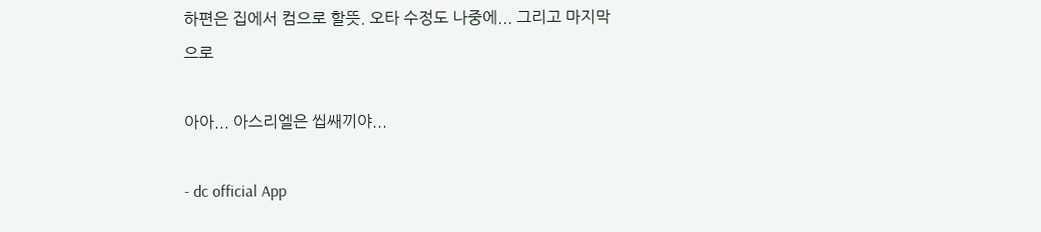하편은 집에서 컴으로 할뜻. 오타 수정도 나중에... 그리고 마지막으로

아아... 아스리엘은 씹쌔끼야...

- dc official App